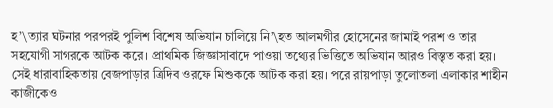হ’\ত্যার ঘটনার পরপরই পুলিশ বিশেষ অভিযান চালিয়ে নি’\হত আলমগীর হোসেনের জামাই পরশ ও তার সহযোগী সাগরকে আটক করে। প্রাথমিক জিজ্ঞাসাবাদে পাওয়া তথ্যের ভিত্তিতে অভিযান আরও বিস্তৃত করা হয়। সেই ধারাবাহিকতায় বেজপাড়ার ত্রিদিব ওরফে মিশুককে আটক করা হয়। পরে রায়পাড়া তুলোতলা এলাকার শাহীন কাজীকেও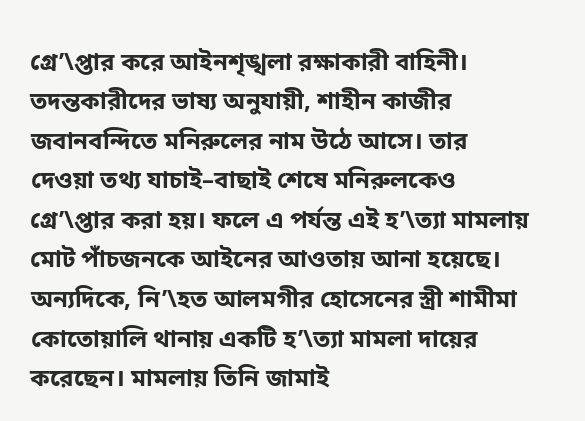গ্রে’\প্তার করে আইনশৃঙ্খলা রক্ষাকারী বাহিনী।
তদন্তকারীদের ভাষ্য অনুযায়ী, শাহীন কাজীর জবানবন্দিতে মনিরুলের নাম উঠে আসে। তার দেওয়া তথ্য যাচাই–বাছাই শেষে মনিরুলকেও গ্রে’\প্তার করা হয়। ফলে এ পর্যন্ত এই হ’\ত্যা মামলায় মোট পাঁচজনকে আইনের আওতায় আনা হয়েছে।
অন্যদিকে, নি’\হত আলমগীর হোসেনের স্ত্রী শামীমা কোতোয়ালি থানায় একটি হ’\ত্যা মামলা দায়ের করেছেন। মামলায় তিনি জামাই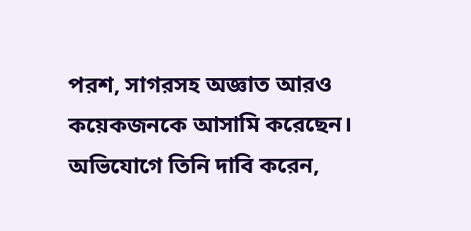পরশ, সাগরসহ অজ্ঞাত আরও কয়েকজনকে আসামি করেছেন। অভিযোগে তিনি দাবি করেন,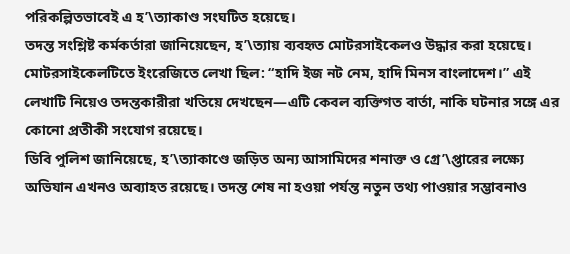পরিকল্পিতভাবেই এ হ’\ত্যাকাণ্ড সংঘটিত হয়েছে।
তদন্ত সংশ্লিষ্ট কর্মকর্তারা জানিয়েছেন, হ’\ত্যায় ব্যবহৃত মোটরসাইকেলও উদ্ধার করা হয়েছে। মোটরসাইকেলটিতে ইংরেজিতে লেখা ছিল: “হাদি ইজ নট নেম, হাদি মিনস বাংলাদেশ।” এই লেখাটি নিয়েও তদন্তকারীরা খতিয়ে দেখছেন—এটি কেবল ব্যক্তিগত বার্তা, নাকি ঘটনার সঙ্গে এর কোনো প্রতীকী সংযোগ রয়েছে।
ডিবি পুলিশ জানিয়েছে, হ’\ত্যাকাণ্ডে জড়িত অন্য আসামিদের শনাক্ত ও গ্রে’\প্তারের লক্ষ্যে অভিযান এখনও অব্যাহত রয়েছে। তদন্ত শেষ না হওয়া পর্যন্ত নতুন তথ্য পাওয়ার সম্ভাবনাও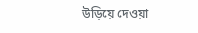উড়িয়ে দেওয়া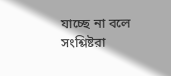যাচ্ছে না বলে সংশ্লিষ্টরা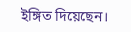ইঙ্গিত দিয়েছেন।